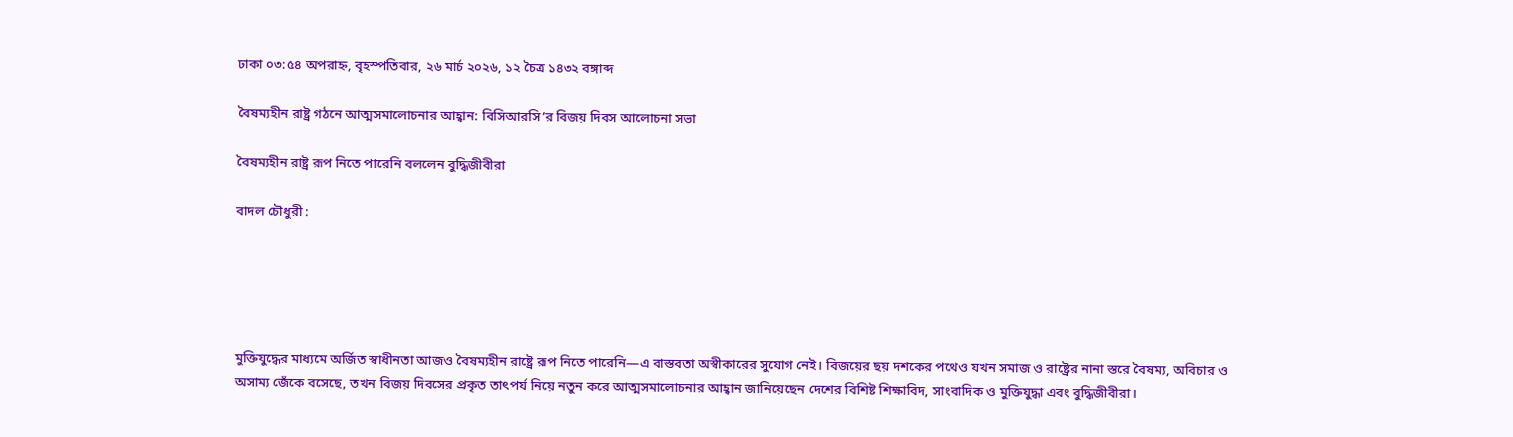ঢাকা ০৩:৫৪ অপরাহ্ন, বৃহস্পতিবার, ২৬ মার্চ ২০২৬, ১২ চৈত্র ১৪৩২ বঙ্গাব্দ

বৈষম্যহীন রাষ্ট্র গঠনে আত্মসমালোচনার আহ্বান: বিসিআরসি’র বিজয় দিবস আলোচনা সভা

বৈষম্যহীন রাষ্ট্র রূপ নিতে পারেনি বললেন বুদ্ধিজীবীরা

বাদল চৌধুরী :





মুক্তিযুদ্ধের মাধ্যমে অর্জিত স্বাধীনতা আজও বৈষম্যহীন রাষ্ট্রে রূপ নিতে পারেনি—এ বাস্তবতা অস্বীকারের সুযোগ নেই। বিজয়ের ছয় দশকের পথেও যখন সমাজ ও রাষ্ট্রের নানা স্তরে বৈষম্য, অবিচার ও অসাম্য জেঁকে বসেছে, তখন বিজয় দিবসের প্রকৃত তাৎপর্য নিয়ে নতুন করে আত্মসমালোচনার আহ্বান জানিয়েছেন দেশের বিশিষ্ট শিক্ষাবিদ, সাংবাদিক ও মুক্তিযুদ্ধা এবং বুদ্ধিজীবীরা।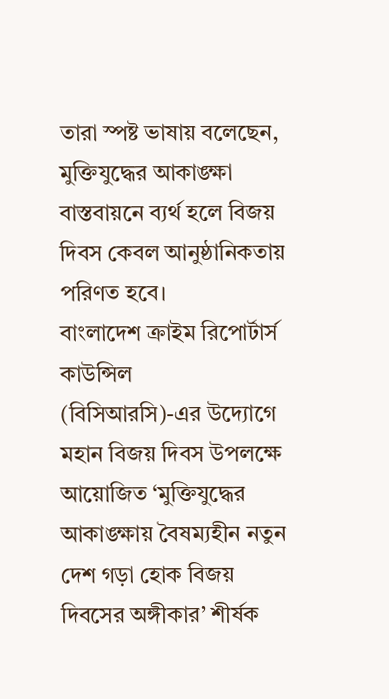তারা স্পষ্ট ভাষায় বলেছেন, মুক্তিযুদ্ধের আকাঙ্ক্ষা বাস্তবায়নে ব্যর্থ হলে বিজয় দিবস কেবল আনুষ্ঠানিকতায় পরিণত হবে।
বাংলাদেশ ক্রাইম রিপোর্টার্স কাউন্সিল
(বিসিআরসি)-এর উদ্যোগে মহান বিজয় দিবস উপলক্ষে আয়োজিত ‘মুক্তিযুদ্ধের আকাঙ্ক্ষায় বৈষম্যহীন নতুন দেশ গড়া হোক বিজয় দিবসের অঙ্গীকার’ শীর্ষক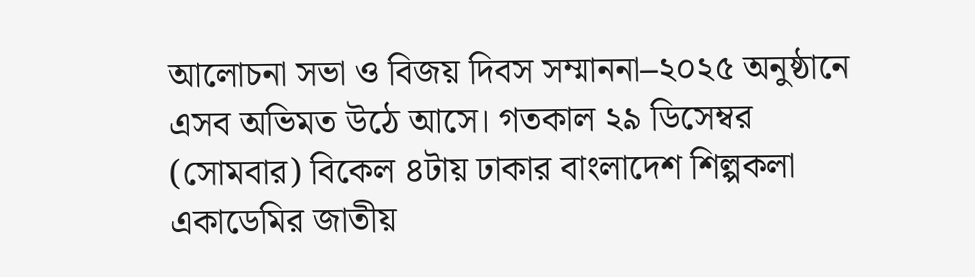আলোচনা সভা ও বিজয় দিবস সম্মাননা–২০২৫ অনুষ্ঠানে এসব অভিমত উঠে আসে। গতকাল ২৯ ডিসেম্বর (সোমবার) বিকেল ৪টায় ঢাকার বাংলাদেশ শিল্পকলা একাডেমির জাতীয়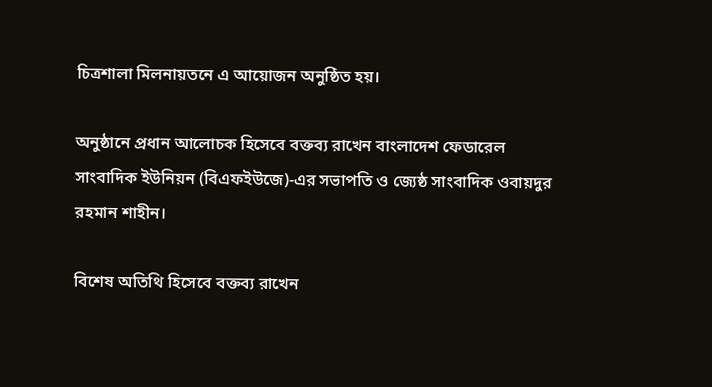চিত্রশালা মিলনায়তনে এ আয়োজন অনুষ্ঠিত হয়।

অনুষ্ঠানে প্রধান আলোচক হিসেবে বক্তব্য রাখেন বাংলাদেশ ফেডারেল সাংবাদিক ইউনিয়ন (বিএফইউজে)-এর সভাপতি ও জ্যেষ্ঠ সাংবাদিক ওবায়দুর রহমান শাহীন।

বিশেষ অতিথি হিসেবে বক্তব্য রাখেন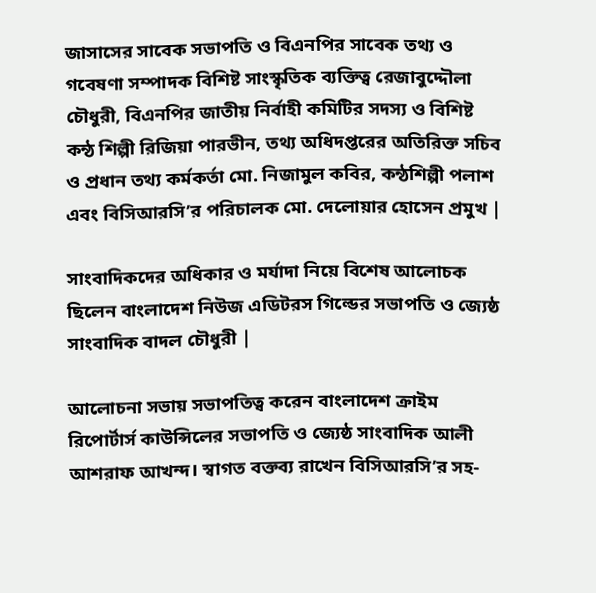জাসাসের সাবেক সভাপতি ও বিএনপির সাবেক তথ্য ও গবেষণা সম্পাদক বিশিষ্ট সাংস্কৃতিক ব্যক্তিত্ব রেজাবুদ্দৌলা চৌধুরী, বিএনপির জাতীয় নির্বাহী কমিটির সদস্য ও বিশিষ্ট কন্ঠ শিল্পী রিজিয়া পারভীন, তথ্য অধিদপ্তরের অতিরিক্ত সচিব ও প্রধান তথ্য কর্মকর্তা মো. নিজামুল কবির, কন্ঠশিল্পী পলাশ এবং বিসিআরসি’র পরিচালক মো. দেলোয়ার হোসেন প্রমুখ |

সাংবাদিকদের অধিকার ও মর্যাদা নিয়ে বিশেষ আলোচক ছিলেন বাংলাদেশ নিউজ এডিটরস গিল্ডের সভাপতি ও জ্যেষ্ঠ সাংবাদিক বাদল চৌধুরী |

আলোচনা সভায় সভাপতিত্ব করেন বাংলাদেশ ক্রাইম রিপোর্টার্স কাউন্সিলের সভাপতি ও জ্যেষ্ঠ সাংবাদিক আলী আশরাফ আখন্দ। স্বাগত বক্তব্য রাখেন বিসিআরসি’র সহ-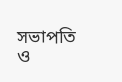সভাপতি ও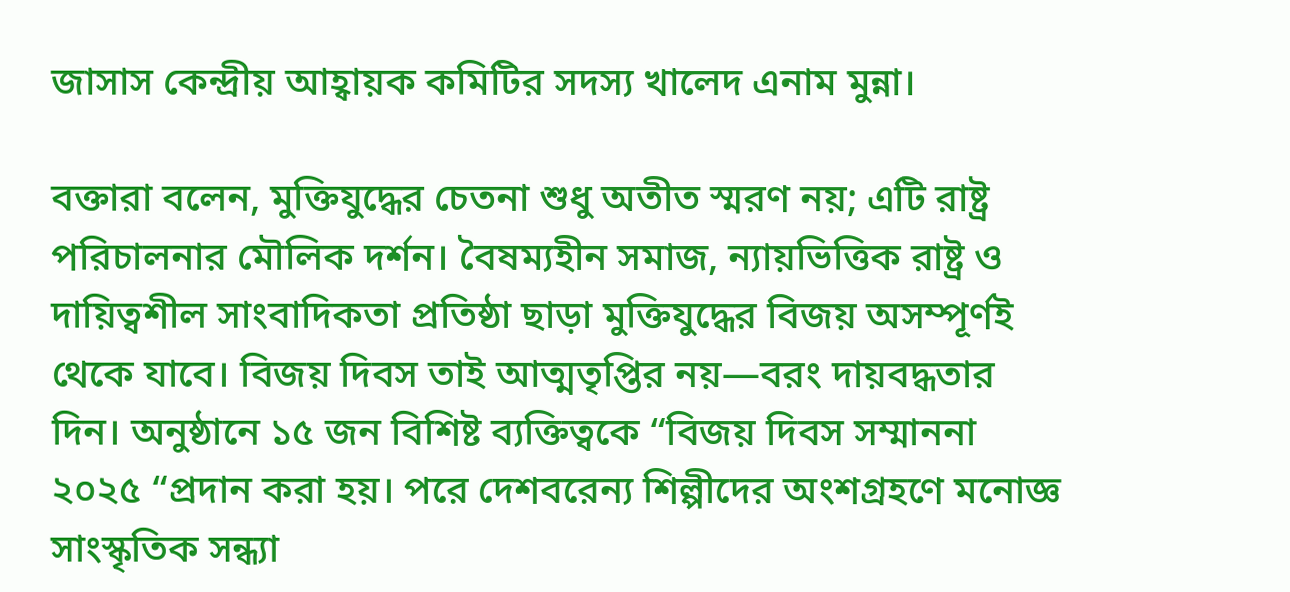জাসাস কেন্দ্রীয় আহ্বায়ক কমিটির সদস্য খালেদ এনাম মুন্না।

বক্তারা বলেন, মুক্তিযুদ্ধের চেতনা শুধু অতীত স্মরণ নয়; এটি রাষ্ট্র পরিচালনার মৌলিক দর্শন। বৈষম্যহীন সমাজ, ন্যায়ভিত্তিক রাষ্ট্র ও দায়িত্বশীল সাংবাদিকতা প্রতিষ্ঠা ছাড়া মুক্তিযুদ্ধের বিজয় অসম্পূর্ণই থেকে যাবে। বিজয় দিবস তাই আত্মতৃপ্তির নয়—বরং দায়বদ্ধতার দিন। অনুষ্ঠানে ১৫ জন বিশিষ্ট ব্যক্তিত্বকে “বিজয় দিবস সম্মাননা ২০২৫ “প্রদান করা হয়। পরে দেশবরেন্য শিল্পীদের অংশগ্রহণে মনোজ্ঞ সাংস্কৃতিক সন্ধ্যা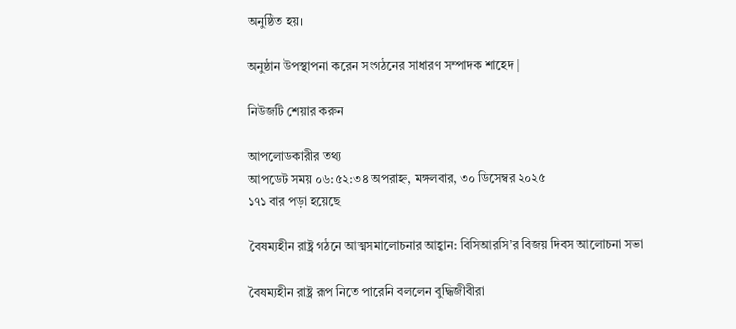অনুষ্ঠিত হয়।

অনুষ্ঠান উপস্থাপনা করেন সংগঠনের সাধারণ সম্পাদক শাহেদ |

নিউজটি শেয়ার করুন

আপলোডকারীর তথ্য
আপডেট সময় ০৬:৫২:৩৪ অপরাহ্ন, মঙ্গলবার, ৩০ ডিসেম্বর ২০২৫
১৭১ বার পড়া হয়েছে

বৈষম্যহীন রাষ্ট্র গঠনে আত্মসমালোচনার আহ্বান: বিসিআরসি’র বিজয় দিবস আলোচনা সভা

বৈষম্যহীন রাষ্ট্র রূপ নিতে পারেনি বললেন বুদ্ধিজীবীরা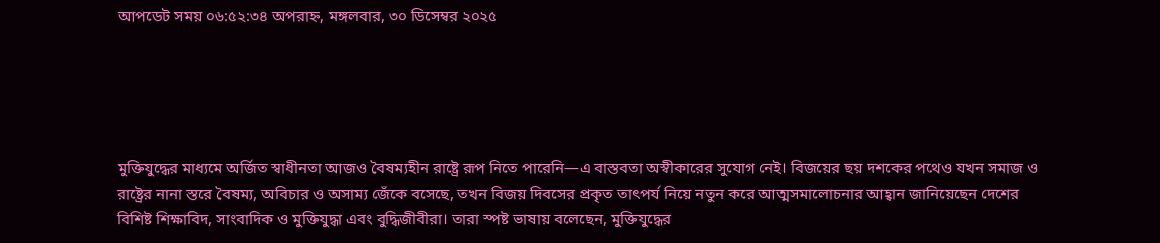আপডেট সময় ০৬:৫২:৩৪ অপরাহ্ন, মঙ্গলবার, ৩০ ডিসেম্বর ২০২৫





মুক্তিযুদ্ধের মাধ্যমে অর্জিত স্বাধীনতা আজও বৈষম্যহীন রাষ্ট্রে রূপ নিতে পারেনি—এ বাস্তবতা অস্বীকারের সুযোগ নেই। বিজয়ের ছয় দশকের পথেও যখন সমাজ ও রাষ্ট্রের নানা স্তরে বৈষম্য, অবিচার ও অসাম্য জেঁকে বসেছে, তখন বিজয় দিবসের প্রকৃত তাৎপর্য নিয়ে নতুন করে আত্মসমালোচনার আহ্বান জানিয়েছেন দেশের বিশিষ্ট শিক্ষাবিদ, সাংবাদিক ও মুক্তিযুদ্ধা এবং বুদ্ধিজীবীরা। তারা স্পষ্ট ভাষায় বলেছেন, মুক্তিযুদ্ধের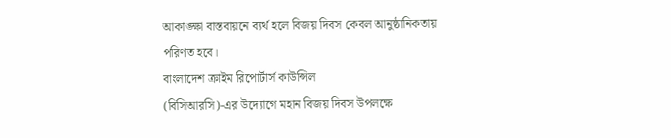আকাঙ্ক্ষা বাস্তবায়নে ব্যর্থ হলে বিজয় দিবস কেবল আনুষ্ঠানিকতায় পরিণত হবে।
বাংলাদেশ ক্রাইম রিপোর্টার্স কাউন্সিল
(বিসিআরসি)-এর উদ্যোগে মহান বিজয় দিবস উপলক্ষে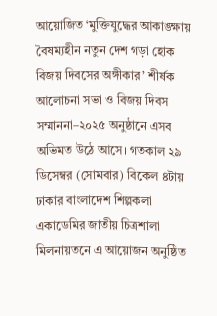আয়োজিত ‘মুক্তিযুদ্ধের আকাঙ্ক্ষায় বৈষম্যহীন নতুন দেশ গড়া হোক বিজয় দিবসের অঙ্গীকার’ শীর্ষক আলোচনা সভা ও বিজয় দিবস সম্মাননা–২০২৫ অনুষ্ঠানে এসব অভিমত উঠে আসে। গতকাল ২৯ ডিসেম্বর (সোমবার) বিকেল ৪টায় ঢাকার বাংলাদেশ শিল্পকলা একাডেমির জাতীয় চিত্রশালা মিলনায়তনে এ আয়োজন অনুষ্ঠিত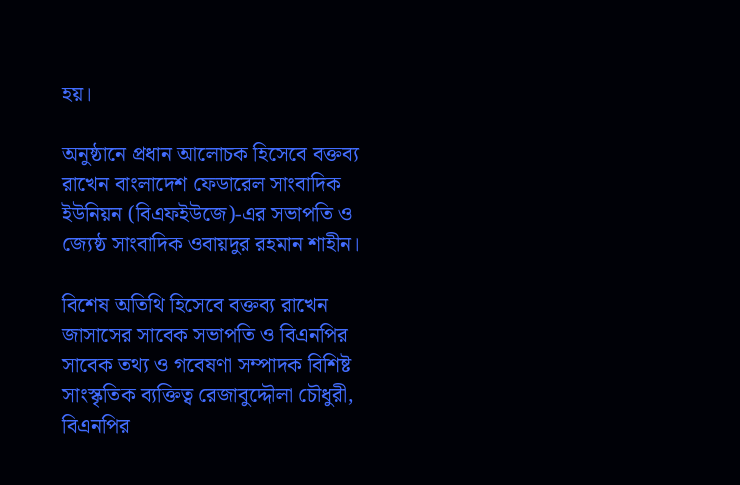হয়।

অনুষ্ঠানে প্রধান আলোচক হিসেবে বক্তব্য রাখেন বাংলাদেশ ফেডারেল সাংবাদিক ইউনিয়ন (বিএফইউজে)-এর সভাপতি ও জ্যেষ্ঠ সাংবাদিক ওবায়দুর রহমান শাহীন।

বিশেষ অতিথি হিসেবে বক্তব্য রাখেন জাসাসের সাবেক সভাপতি ও বিএনপির সাবেক তথ্য ও গবেষণা সম্পাদক বিশিষ্ট সাংস্কৃতিক ব্যক্তিত্ব রেজাবুদ্দৌলা চৌধুরী, বিএনপির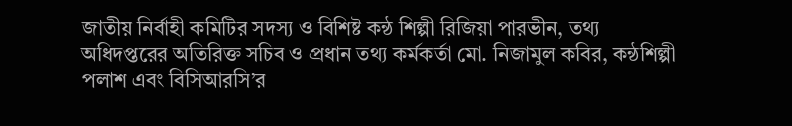জাতীয় নির্বাহী কমিটির সদস্য ও বিশিষ্ট কন্ঠ শিল্পী রিজিয়া পারভীন, তথ্য অধিদপ্তরের অতিরিক্ত সচিব ও প্রধান তথ্য কর্মকর্তা মো. নিজামুল কবির, কন্ঠশিল্পী পলাশ এবং বিসিআরসি’র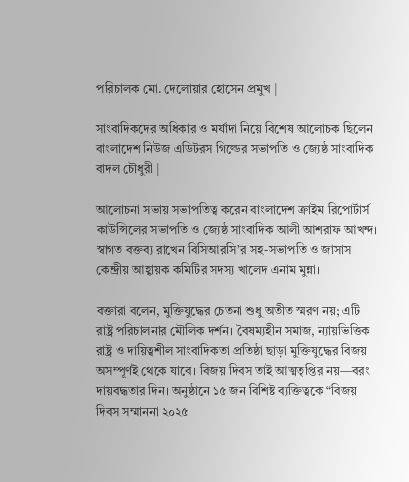পরিচালক মো. দেলোয়ার হোসেন প্রমুখ |

সাংবাদিকদের অধিকার ও মর্যাদা নিয়ে বিশেষ আলোচক ছিলেন বাংলাদেশ নিউজ এডিটরস গিল্ডের সভাপতি ও জ্যেষ্ঠ সাংবাদিক বাদল চৌধুরী |

আলোচনা সভায় সভাপতিত্ব করেন বাংলাদেশ ক্রাইম রিপোর্টার্স কাউন্সিলের সভাপতি ও জ্যেষ্ঠ সাংবাদিক আলী আশরাফ আখন্দ। স্বাগত বক্তব্য রাখেন বিসিআরসি’র সহ-সভাপতি ও জাসাস কেন্দ্রীয় আহ্বায়ক কমিটির সদস্য খালেদ এনাম মুন্না।

বক্তারা বলেন, মুক্তিযুদ্ধের চেতনা শুধু অতীত স্মরণ নয়; এটি রাষ্ট্র পরিচালনার মৌলিক দর্শন। বৈষম্যহীন সমাজ, ন্যায়ভিত্তিক রাষ্ট্র ও দায়িত্বশীল সাংবাদিকতা প্রতিষ্ঠা ছাড়া মুক্তিযুদ্ধের বিজয় অসম্পূর্ণই থেকে যাবে। বিজয় দিবস তাই আত্মতৃপ্তির নয়—বরং দায়বদ্ধতার দিন। অনুষ্ঠানে ১৫ জন বিশিষ্ট ব্যক্তিত্বকে “বিজয় দিবস সম্মাননা ২০২৫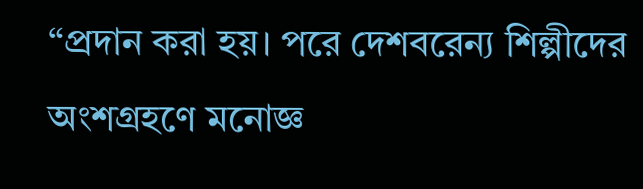“প্রদান করা হয়। পরে দেশবরেন্য শিল্পীদের অংশগ্রহণে মনোজ্ঞ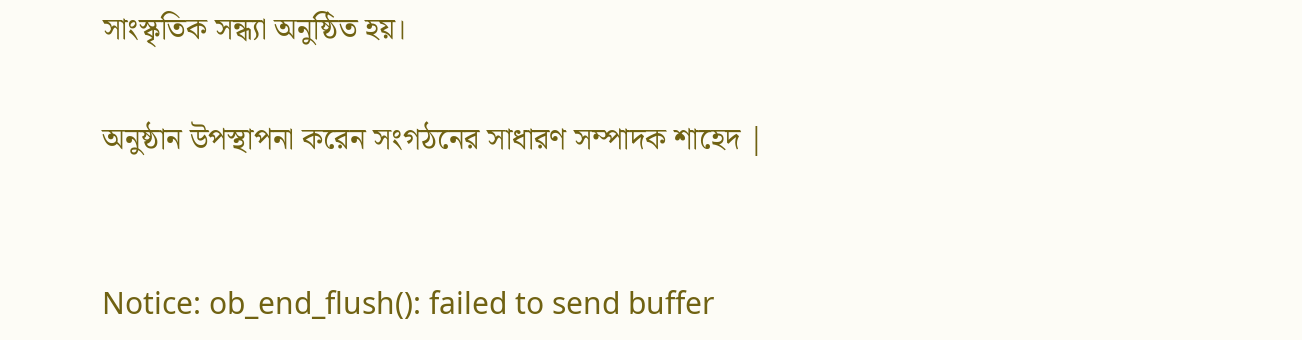সাংস্কৃতিক সন্ধ্যা অনুষ্ঠিত হয়।

অনুষ্ঠান উপস্থাপনা করেন সংগঠনের সাধারণ সম্পাদক শাহেদ |


Notice: ob_end_flush(): failed to send buffer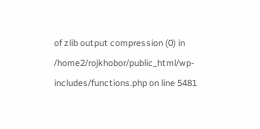of zlib output compression (0) in /home2/rojkhobor/public_html/wp-includes/functions.php on line 5481